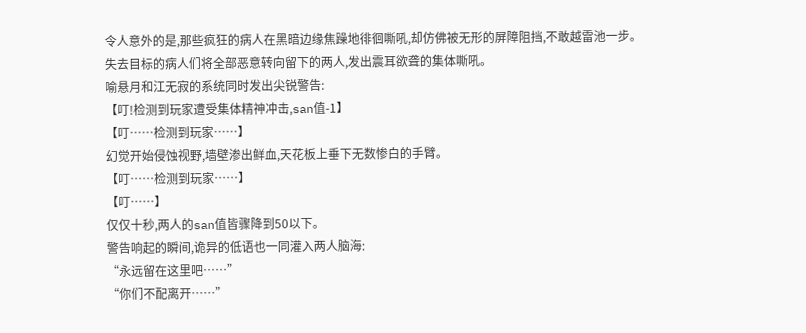令人意外的是,那些疯狂的病人在黑暗边缘焦躁地徘徊嘶吼,却仿佛被无形的屏障阻挡,不敢越雷池一步。
失去目标的病人们将全部恶意转向留下的两人,发出震耳欲聋的集体嘶吼。
喻悬月和江无寂的系统同时发出尖锐警告:
【叮!检测到玩家遭受集体精神冲击,san值-1】
【叮……检测到玩家……】
幻觉开始侵蚀视野,墙壁渗出鲜血,天花板上垂下无数惨白的手臂。
【叮……检测到玩家……】
【叮……】
仅仅十秒,两人的san值皆骤降到50以下。
警告响起的瞬间,诡异的低语也一同灌入两人脑海:
“永远留在这里吧……”
“你们不配离开……”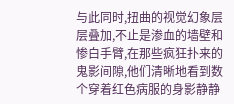与此同时,扭曲的视觉幻象层层叠加,不止是渗血的墙壁和惨白手臂,在那些疯狂扑来的鬼影间隙,他们清晰地看到数个穿着红色病服的身影静静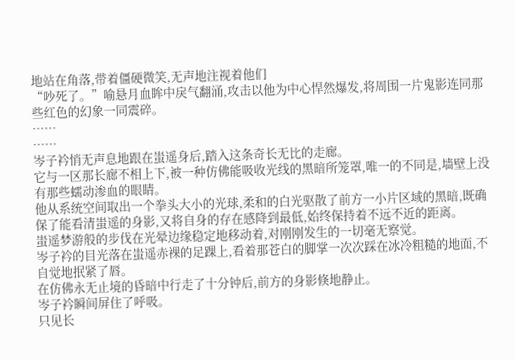地站在角落,带着僵硬微笑,无声地注视着他们
“吵死了。”喻悬月血眸中戾气翻涌,攻击以他为中心悍然爆发,将周围一片鬼影连同那些红色的幻象一同震碎。
……
……
岑子衿悄无声息地跟在蚩遥身后,踏入这条奇长无比的走廊。
它与一区那长廊不相上下,被一种仿佛能吸收光线的黑暗所笼罩,唯一的不同是,墙壁上没有那些蠕动渗血的眼睛。
他从系统空间取出一个拳头大小的光球,柔和的白光驱散了前方一小片区域的黑暗,既确保了能看清蚩遥的身影,又将自身的存在感降到最低,始终保持着不远不近的距离。
蚩遥梦游般的步伐在光晕边缘稳定地移动着,对刚刚发生的一切毫无察觉。
岑子衿的目光落在蚩遥赤裸的足踝上,看着那苍白的脚掌一次次踩在冰冷粗糙的地面,不自觉地抿紧了唇。
在仿佛永无止境的昏暗中行走了十分钟后,前方的身影倏地静止。
岑子衿瞬间屏住了呼吸。
只见长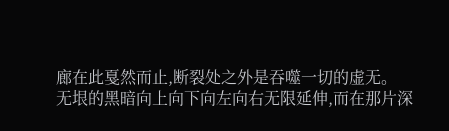廊在此戛然而止,断裂处之外是吞噬一切的虚无。
无垠的黑暗向上向下向左向右无限延伸,而在那片深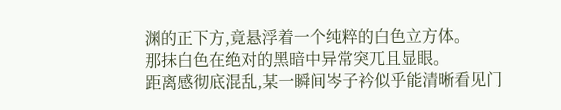渊的正下方,竟悬浮着一个纯粹的白色立方体。
那抹白色在绝对的黑暗中异常突兀且显眼。
距离感彻底混乱,某一瞬间岑子衿似乎能清晰看见门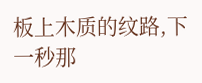板上木质的纹路,下一秒那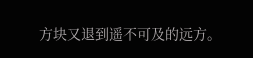方块又退到遥不可及的远方。